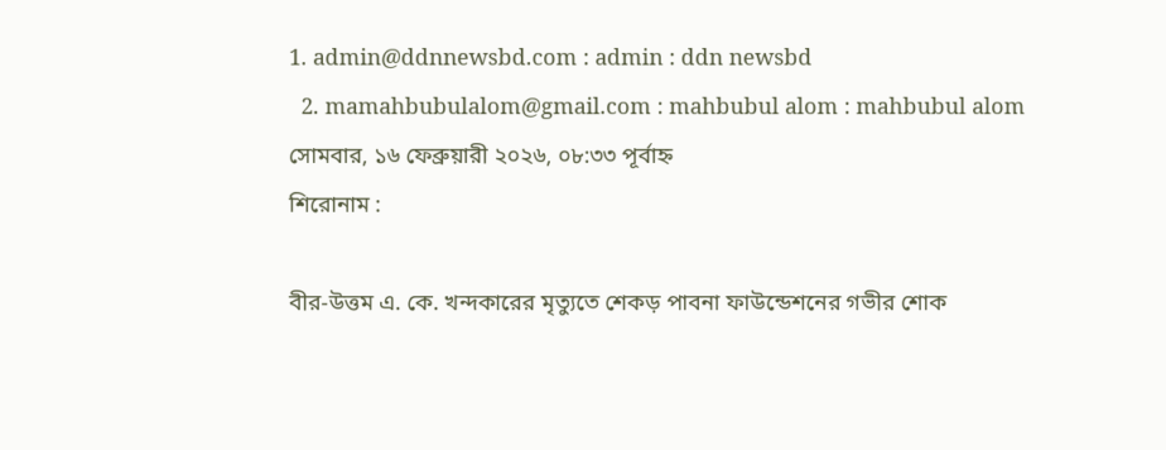1. admin@ddnnewsbd.com : admin : ddn newsbd
  2. mamahbubulalom@gmail.com : mahbubul alom : mahbubul alom
সোমবার, ১৬ ফেব্রুয়ারী ২০২৬, ০৮:৩৩ পূর্বাহ্ন
শিরোনাম :

বীর-উত্তম এ. কে. খন্দকারের মৃত্যুতে শেকড় পাবনা ফাউন্ডেশনের গভীর শোক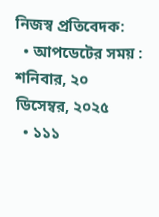নিজস্ব প্রতিবেদক:
  • আপডেটের সময় : শনিবার, ২০ ডিসেম্বর, ২০২৫
  • ১১১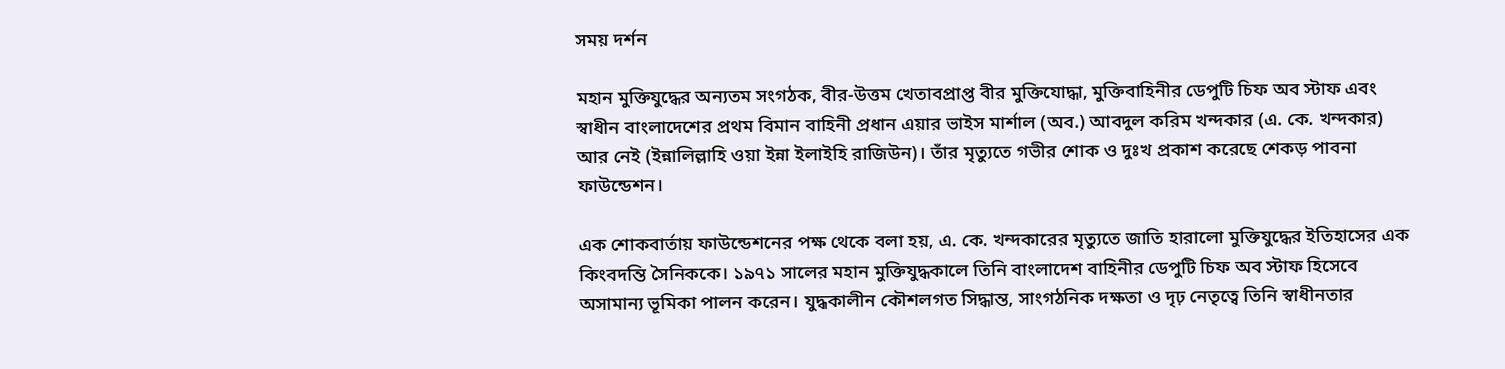সময় দর্শন

মহান মুক্তিযুদ্ধের অন্যতম সংগঠক, বীর-উত্তম খেতাবপ্রাপ্ত বীর মুক্তিযোদ্ধা, মুক্তিবাহিনীর ডেপুটি চিফ অব স্টাফ এবং স্বাধীন বাংলাদেশের প্রথম বিমান বাহিনী প্রধান এয়ার ভাইস মার্শাল (অব.) আবদুল করিম খন্দকার (এ. কে. খন্দকার) আর নেই (ইন্নালিল্লাহি ওয়া ইন্না ইলাইহি রাজিউন)। তাঁর মৃত্যুতে গভীর শোক ও দুঃখ প্রকাশ করেছে শেকড় পাবনা ফাউন্ডেশন।

এক শোকবার্তায় ফাউন্ডেশনের পক্ষ থেকে বলা হয়, এ. কে. খন্দকারের মৃত্যুতে জাতি হারালো মুক্তিযুদ্ধের ইতিহাসের এক কিংবদন্তি সৈনিককে। ১৯৭১ সালের মহান মুক্তিযুদ্ধকালে তিনি বাংলাদেশ বাহিনীর ডেপুটি চিফ অব স্টাফ হিসেবে অসামান্য ভূমিকা পালন করেন। যুদ্ধকালীন কৌশলগত সিদ্ধান্ত, সাংগঠনিক দক্ষতা ও দৃঢ় নেতৃত্বে তিনি স্বাধীনতার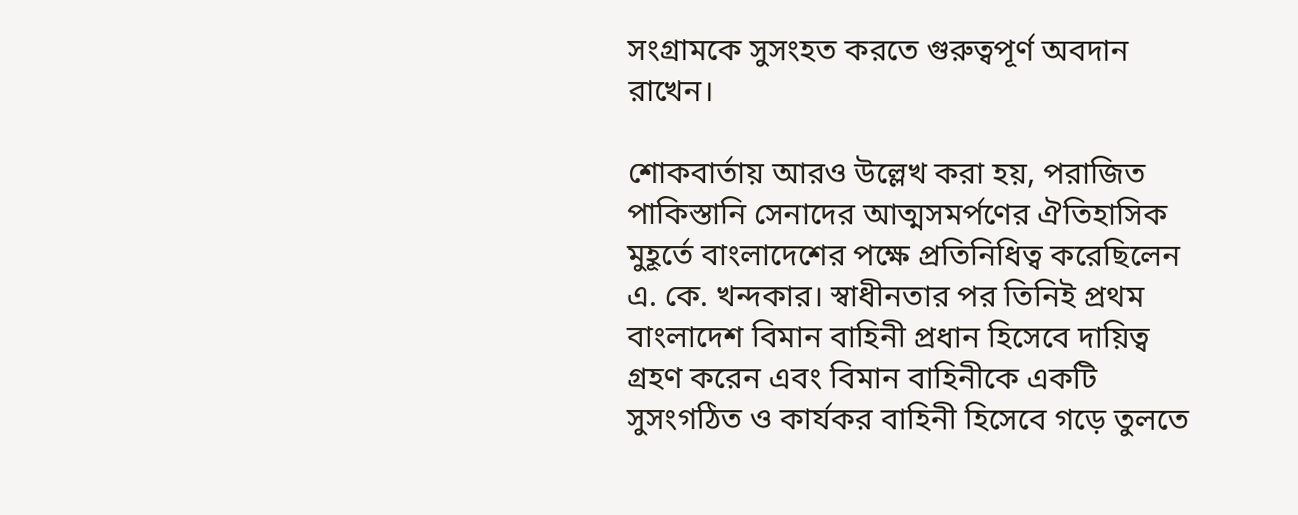সংগ্রামকে সুসংহত করতে গুরুত্বপূর্ণ অবদান রাখেন।

শোকবার্তায় আরও উল্লেখ করা হয়, পরাজিত পাকিস্তানি সেনাদের আত্মসমর্পণের ঐতিহাসিক মুহূর্তে বাংলাদেশের পক্ষে প্রতিনিধিত্ব করেছিলেন এ. কে. খন্দকার। স্বাধীনতার পর তিনিই প্রথম বাংলাদেশ বিমান বাহিনী প্রধান হিসেবে দায়িত্ব গ্রহণ করেন এবং বিমান বাহিনীকে একটি সুসংগঠিত ও কার্যকর বাহিনী হিসেবে গড়ে তুলতে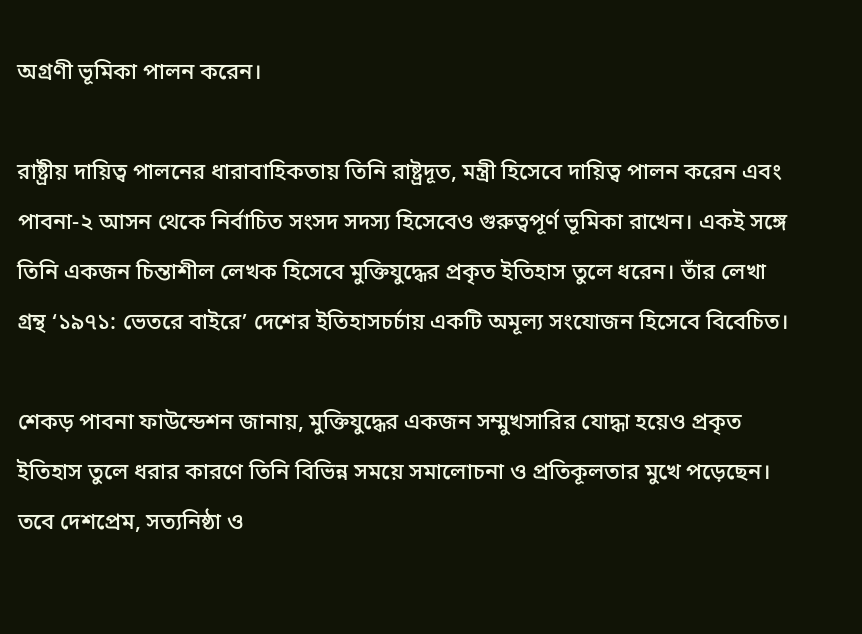অগ্রণী ভূমিকা পালন করেন।

রাষ্ট্রীয় দায়িত্ব পালনের ধারাবাহিকতায় তিনি রাষ্ট্রদূত, মন্ত্রী হিসেবে দায়িত্ব পালন করেন এবং পাবনা-২ আসন থেকে নির্বাচিত সংসদ সদস্য হিসেবেও গুরুত্বপূর্ণ ভূমিকা রাখেন। একই সঙ্গে তিনি একজন চিন্তাশীল লেখক হিসেবে মুক্তিযুদ্ধের প্রকৃত ইতিহাস তুলে ধরেন। তাঁর লেখা গ্রন্থ ‘১৯৭১: ভেতরে বাইরে’ দেশের ইতিহাসচর্চায় একটি অমূল্য সংযোজন হিসেবে বিবেচিত।

শেকড় পাবনা ফাউন্ডেশন জানায়, মুক্তিযুদ্ধের একজন সম্মুখসারির যোদ্ধা হয়েও প্রকৃত ইতিহাস তুলে ধরার কারণে তিনি বিভিন্ন সময়ে সমালোচনা ও প্রতিকূলতার মুখে পড়েছেন। তবে দেশপ্রেম, সত্যনিষ্ঠা ও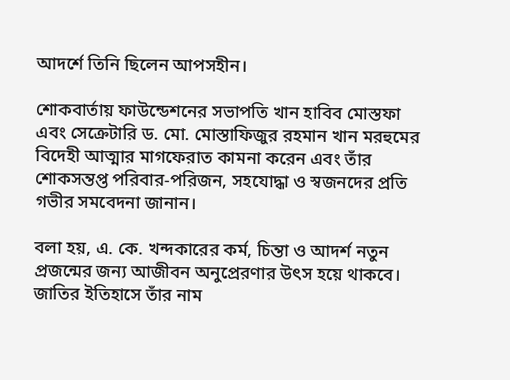আদর্শে তিনি ছিলেন আপসহীন।

শোকবার্তায় ফাউন্ডেশনের সভাপতি খান হাবিব মোস্তফা এবং সেক্রেটারি ড. মো. মোস্তাফিজুর রহমান খান মরহুমের বিদেহী আত্মার মাগফেরাত কামনা করেন এবং তাঁর শোকসন্তপ্ত পরিবার-পরিজন, সহযোদ্ধা ও স্বজনদের প্রতি গভীর সমবেদনা জানান।

বলা হয়, এ. কে. খন্দকারের কর্ম, চিন্তা ও আদর্শ নতুন প্রজন্মের জন্য আজীবন অনুপ্রেরণার উৎস হয়ে থাকবে। জাতির ইতিহাসে তাঁর নাম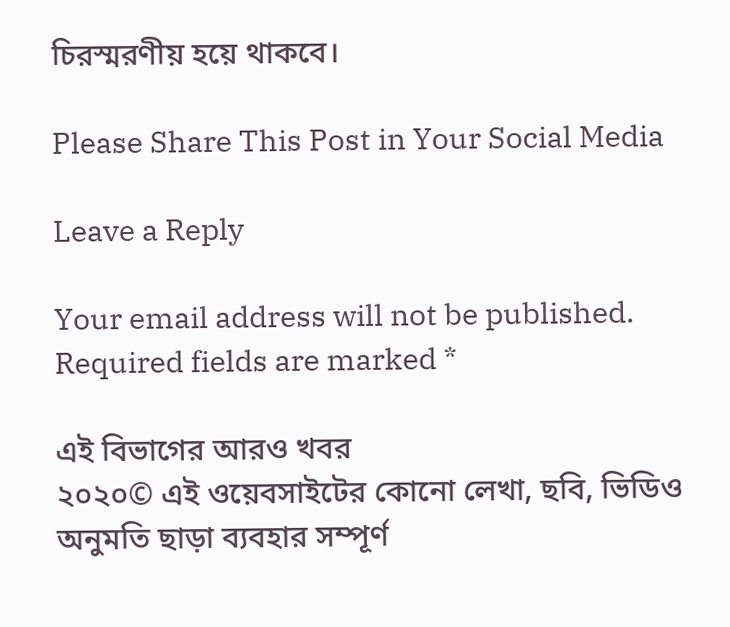চিরস্মরণীয় হয়ে থাকবে।

Please Share This Post in Your Social Media

Leave a Reply

Your email address will not be published. Required fields are marked *

এই বিভাগের আরও খবর
২০২০© এই ওয়েবসাইটের কোনো লেখা, ছবি, ভিডিও অনুমতি ছাড়া ব্যবহার সম্পূর্ণ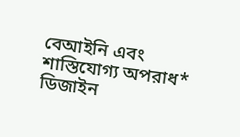বেআইনি এবং শাস্তিযোগ্য অপরাধ*
ডিজাইন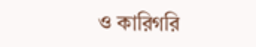ও কারিগরি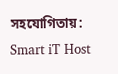সহযোগিতায়: Smart iT Host